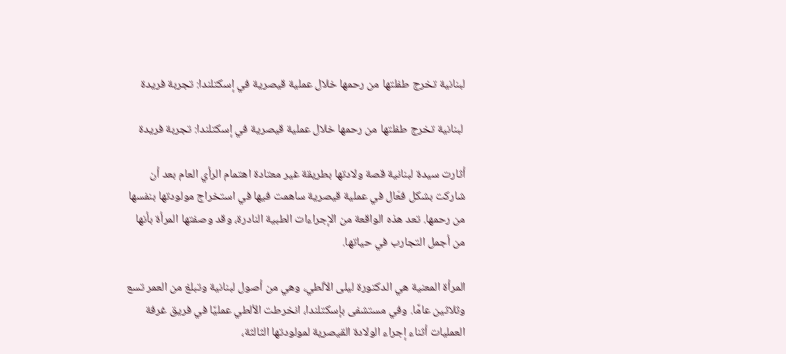لبنانية تخرج طفلتها من رحمها خلال عملية قيصرية في إسكتلندا: تجربة فريدة

 لبنانية تخرج طفلتها من رحمها خلال عملية قيصرية في إسكتلندا: تجربة فريدة

أثارت سيدة لبنانية قصة ولادتها بطريقة غير معتادة اهتمام الرأي العام بعد أن شاركت بشكل فعّال في عملية قيصرية ساهمت فيها في استخراج مولودتها بنفسها من رحمها. تعد هذه الواقعة من الإجراءات الطبية النادرة، وقد وصفتها المرأة بأنها من أجمل التجارب في حياتها.

المرأة المعنية هي الدكتورة ليلى الألطي، وهي من أصول لبنانية وتبلغ من العمر تسع وثلاثين عامًا. وفي مستشفى بإسكتلندا، انخرطت الألطي عمليًا في فريق غرفة العمليات أثناء إجراء الولادة القيصرية لمولودتها الثالثة،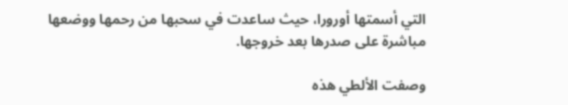التي أسمتها أورورا، حيث ساعدت في سحبها من رحمها ووضعها مباشرة على صدرها بعد خروجها.

وصفت الألطي هذه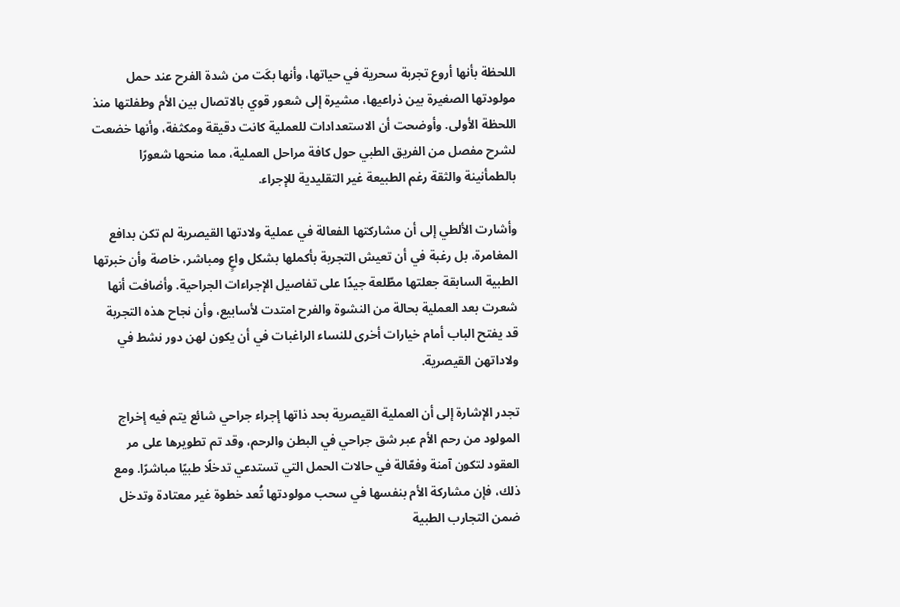اللحظة بأنها أروع تجربة سحرية في حياتها، وأنها بكَت من شدة الفرح عند حمل مولودتها الصغيرة بين ذراعيها، مشيرة إلى شعور قوي بالاتصال بين الأم وطفلتها منذ اللحظة الأولى. وأوضحت أن الاستعدادات للعملية كانت دقيقة ومكثفة، وأنها خضعت لشرح مفصل من الفريق الطبي حول كافة مراحل العملية، مما منحها شعورًا بالطمأنينة والثقة رغم الطبيعة غير التقليدية للإجراء.

وأشارت الألطي إلى أن مشاركتها الفعالة في عملية ولادتها القيصرية لم تكن بدافع المغامرة، بل رغبة في أن تعيش التجربة بأكملها بشكل واعٍ ومباشر، خاصة وأن خبرتها الطبية السابقة جعلتها مطّلعة جيدًا على تفاصيل الإجراءات الجراحية. وأضافت أنها شعرت بعد العملية بحالة من النشوة والفرح امتدت لأسابيع، وأن نجاح هذه التجربة قد يفتح الباب أمام خيارات أخرى للنساء الراغبات في أن يكون لهن دور نشط في ولاداتهن القيصرية.

تجدر الإشارة إلى أن العملية القيصرية بحد ذاتها إجراء جراحي شائع يتم فيه إخراج المولود من رحم الأم عبر شق جراحي في البطن والرحم، وقد تم تطويرها على مر العقود لتكون آمنة وفعّالة في حالات الحمل التي تستدعي تدخلًا طبيًا مباشرًا. ومع ذلك، فإن مشاركة الأم بنفسها في سحب مولودتها تُعد خطوة غير معتادة وتدخل ضمن التجارب الطبية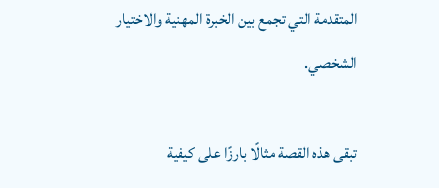المتقدمة التي تجمع بين الخبرة المهنية والاختيار الشخصي.

تبقى هذه القصة مثالًا بارزًا على كيفية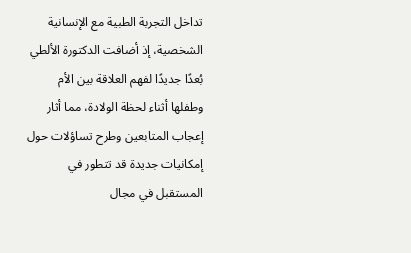تداخل التجربة الطبية مع الإنسانية الشخصية، إذ أضافت الدكتورة الألطي بُعدًا جديدًا لفهم العلاقة بين الأم وطفلها أثناء لحظة الولادة، مما أثار إعجاب المتابعين وطرح تساؤلات حول إمكانيات جديدة قد تتطور في المستقبل في مجال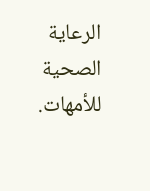الرعاية الصحية للأمهات.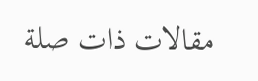مقالات ذات صلة